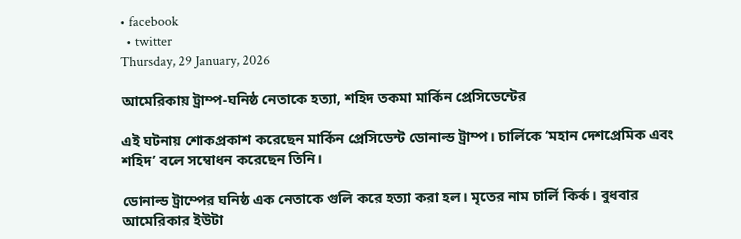• facebook
  • twitter
Thursday, 29 January, 2026

আমেরিকায় ট্রাম্প-ঘনিষ্ঠ নেতাকে হত্যা, শহিদ তকমা মার্কিন প্রেসিডেন্টের

এই ঘটনায় শোকপ্রকাশ করেছেন মার্কিন প্রেসিডেন্ট ডোনাল্ড ট্রাম্প। চার্লিকে ‘মহান দেশপ্রেমিক এবং শহিদ’ বলে সম্বোধন করেছেন তিনি।

ডোনাল্ড ট্রাম্পের ঘনিষ্ঠ এক নেতাকে গুলি করে হত্যা করা হল। মৃতের নাম চার্লি কির্ক। বুধবার আমেরিকার ইউটা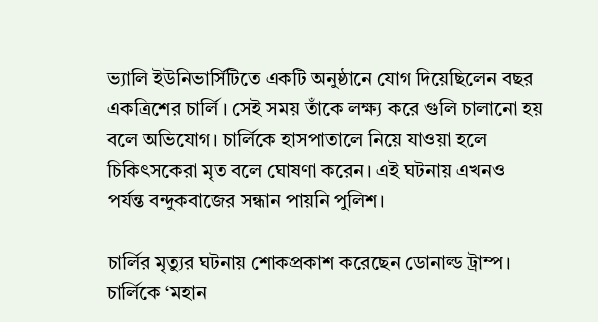ভ্যালি ইউনিভার্সিটিতে একটি অনুষ্ঠানে যোগ দিয়েছিলেন বছর একত্রিশের চার্লি। সেই সময় তাঁকে লক্ষ্য করে গুলি চালানো হয় বলে অভিযোগ। চার্লিকে হাসপাতালে নিয়ে যাওয়া হলে চিকিৎসকেরা মৃত বলে ঘোষণা করেন। এই ঘটনায় এখনও পর্যন্ত বন্দুকবাজের সন্ধান পায়নি পুলিশ।

চার্লির মৃত্যুর ঘটনায় শোকপ্রকাশ করেছেন ডোনাল্ড ট্রাম্প। চার্লিকে ‘মহান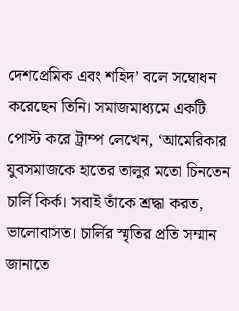দেশপ্রেমিক এবং শহিদ’ বলে সম্বোধন করেছেন তিনি। সমাজমাধ্যমে একটি পোস্ট করে ট্রাম্প লেখেন, ‘আমেরিকার যুবসমাজকে হাতের তালুর মতো চিনতেন চার্লি কির্ক। সবাই তাঁকে শ্রদ্ধা করত, ভালোবাসত। চার্লির স্মৃতির প্রতি সম্মান জানাতে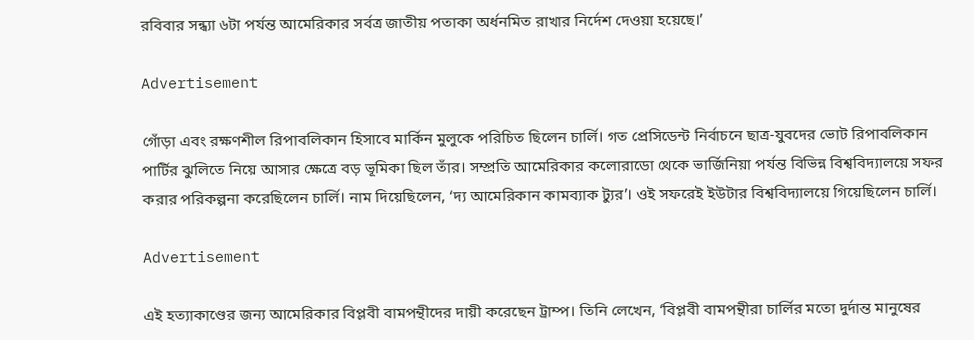রবিবার সন্ধ্যা ৬টা পর্যন্ত আমেরিকার সর্বত্র জাতীয় পতাকা অর্ধনমিত রাখার নির্দেশ দেওয়া হয়েছে।’

Advertisement

গোঁড়া এবং রক্ষণশীল রিপাবলিকান হিসাবে মার্কিন মুলুকে পরিচিত ছিলেন চার্লি। গত প্রেসিডেন্ট নির্বাচনে ছাত্র-যুবদের ভোট রিপাবলিকান পার্টির ঝুলিতে নিয়ে আসার ক্ষেত্রে বড় ভূমিকা ছিল তাঁর। সম্প্রতি আমেরিকার কলোরাডো থেকে ভার্জিনিয়া পর্যন্ত বিভিন্ন বিশ্ববিদ্যালয়ে সফর করার পরিকল্পনা করেছিলেন চার্লি। নাম দিয়েছিলেন, ‘দ্য আমেরিকান কামব্যাক ট্যুর’। ওই সফরেই ইউটার বিশ্ববিদ্যালয়ে গিয়েছিলেন চার্লি।

Advertisement

এই হত্যাকাণ্ডের জন্য আমেরিকার বিপ্লবী বামপন্থীদের দায়ী করেছেন ট্রাম্প। তিনি লেখেন, ‘বিপ্লবী বামপন্থীরা চার্লির মতো দুর্দান্ত মানুষের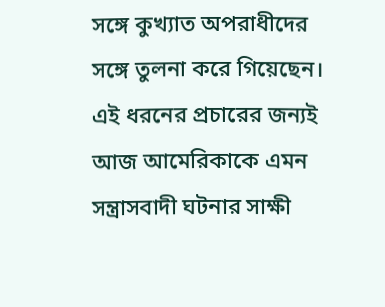সঙ্গে কুখ্যাত অপরাধীদের সঙ্গে তুলনা করে গিয়েছেন। এই ধরনের প্রচারের জন্যই আজ আমেরিকাকে এমন সন্ত্রাসবাদী ঘটনার সাক্ষী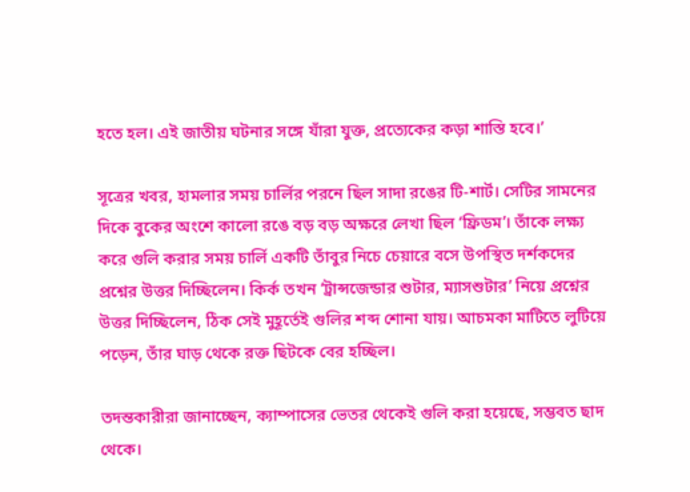হতে হল। এই জাতীয় ঘটনার সঙ্গে যাঁরা যুক্ত, প্রত্যেকের কড়া শাস্তি হবে।’

সূত্রের খবর, হামলার সময় চার্লির পরনে ছিল সাদা রঙের টি-শার্ট। সেটির সামনের দিকে বুকের অংশে কালো রঙে বড় বড় অক্ষরে লেখা ছিল ‘ফ্রিডম’। তাঁকে লক্ষ্য করে গুলি করার সময় চার্লি একটি তাঁবুর নিচে চেয়ারে বসে উপস্থিত দর্শকদের প্রশ্নের উত্তর দিচ্ছিলেন। কির্ক তখন ‘ট্রান্সজেন্ডার শুটার, ম্যাসশুটার’ নিয়ে প্রশ্নের উত্তর দিচ্ছিলেন, ঠিক সেই মুহূর্তেই গুলির শব্দ শোনা যায়। আচমকা মাটিতে লুটিয়ে পড়েন, তাঁর ঘাড় থেকে রক্ত ছিটকে বের হচ্ছিল।

তদন্তকারীরা জানাচ্ছেন, ক্যাম্পাসের ভেতর থেকেই গুলি করা হয়েছে, সম্ভবত ছাদ থেকে।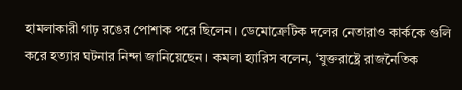হামলাকারী গাঢ় রঙের পোশাক পরে ছিলেন। ডেমোক্রেটিক দলের নেতারাও কার্ককে গুলি করে হত্যার ঘটনার নিন্দা জানিয়েছেন। কমলা হ্যারিস বলেন, ‘যুক্তরাষ্ট্রে রাজনৈতিক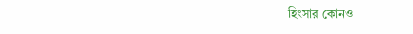হিংসার কোনও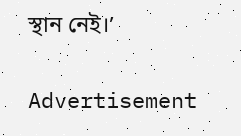স্থান নেই।’

Advertisement